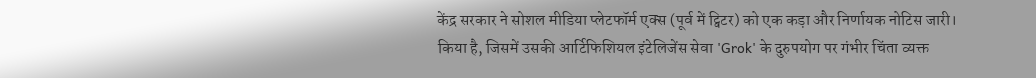केंद्र सरकार ने सोशल मीडिया प्लेटफॉर्म एक्स (पूर्व में ट्विटर) को एक कड़ा और निर्णायक नोटिस जारी। किया है, जिसमें उसकी आर्टिफिशियल इंटेलिजेंस सेवा 'Grok' के दुरुपयोग पर गंभीर चिंता व्यक्त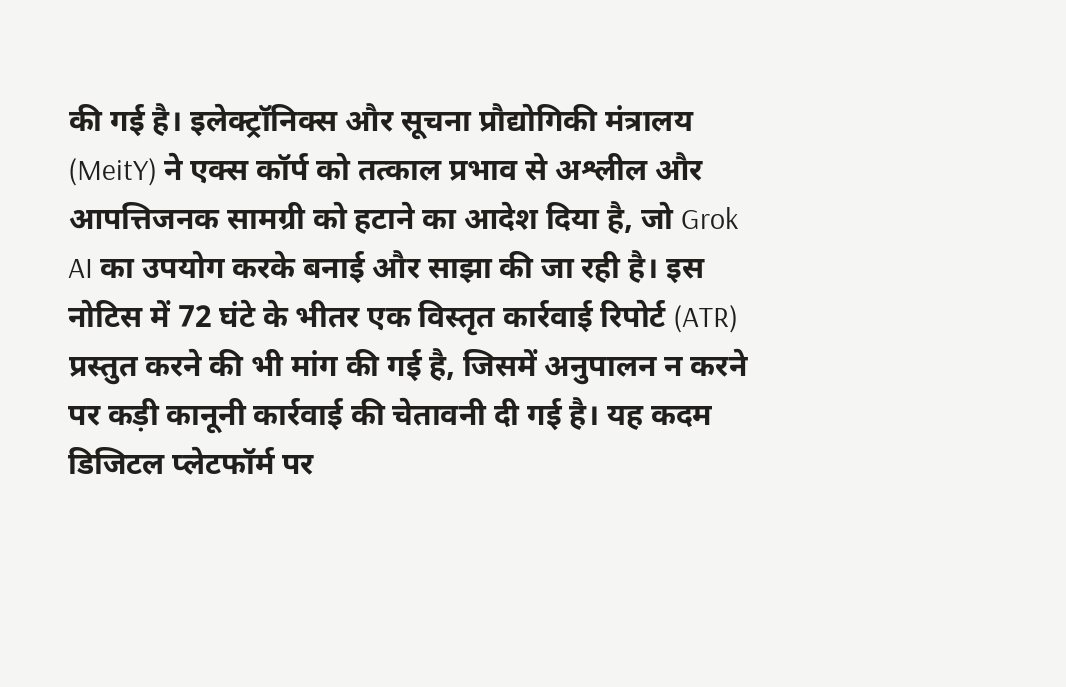की गई है। इलेक्ट्रॉनिक्स और सूचना प्रौद्योगिकी मंत्रालय (MeitY) ने एक्स कॉर्प को तत्काल प्रभाव से अश्लील और आपत्तिजनक सामग्री को हटाने का आदेश दिया है, जो Grok AI का उपयोग करके बनाई और साझा की जा रही है। इस नोटिस में 72 घंटे के भीतर एक विस्तृत कार्रवाई रिपोर्ट (ATR) प्रस्तुत करने की भी मांग की गई है, जिसमें अनुपालन न करने पर कड़ी कानूनी कार्रवाई की चेतावनी दी गई है। यह कदम डिजिटल प्लेटफॉर्म पर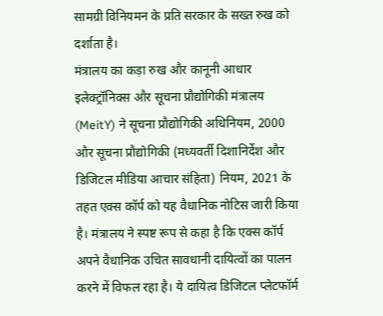सामग्री विनियमन के प्रति सरकार के सख्त रुख को दर्शाता है।
मंत्रालय का कड़ा रुख और कानूनी आधार
इलेक्ट्रॉनिक्स और सूचना प्रौद्योगिकी मंत्रालय (MeitY) ने सूचना प्रौद्योगिकी अधिनियम, 2000 और सूचना प्रौद्योगिकी (मध्यवर्ती दिशानिर्देश और डिजिटल मीडिया आचार संहिता) नियम, 2021 के तहत एक्स कॉर्प को यह वैधानिक नोटिस जारी किया है। मंत्रालय ने स्पष्ट रूप से कहा है कि एक्स कॉर्प अपने वैधानिक उचित सावधानी दायित्वों का पालन करने में विफल रहा है। ये दायित्व डिजिटल प्लेटफॉर्म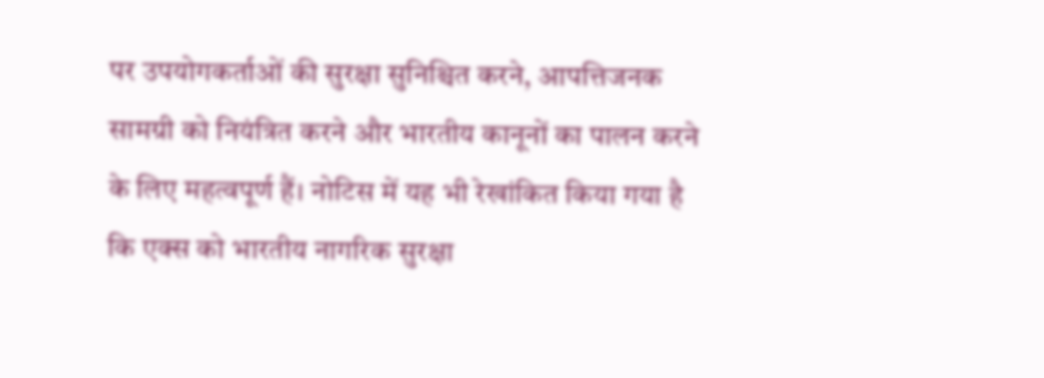पर उपयोगकर्ताओं की सुरक्षा सुनिश्चित करने, आपत्तिजनक सामग्री को नियंत्रित करने और भारतीय कानूनों का पालन करने के लिए महत्वपूर्ण हैं। नोटिस में यह भी रेखांकित किया गया है कि एक्स को भारतीय नागरिक सुरक्षा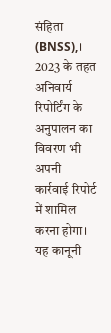संहिता (BNSS),। 2023 के तहत अनिवार्य रिपोर्टिंग के अनुपालन का विवरण भी अपनी कार्रवाई रिपोर्ट में शामिल करना होगा। यह कानूनी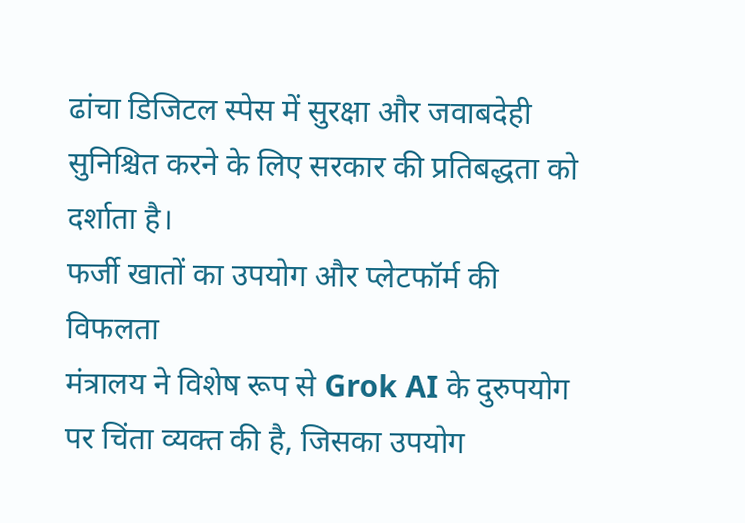ढांचा डिजिटल स्पेस में सुरक्षा और जवाबदेही सुनिश्चित करने के लिए सरकार की प्रतिबद्धता को दर्शाता है।
फर्जी खातों का उपयोग और प्लेटफॉर्म की विफलता
मंत्रालय ने विशेष रूप से Grok AI के दुरुपयोग पर चिंता व्यक्त की है, जिसका उपयोग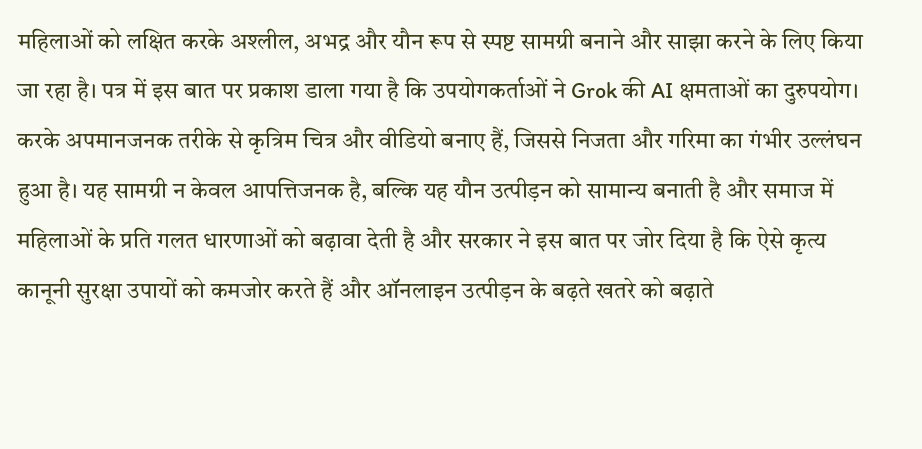महिलाओं को लक्षित करके अश्लील, अभद्र और यौन रूप से स्पष्ट सामग्री बनाने और साझा करने के लिए किया जा रहा है। पत्र में इस बात पर प्रकाश डाला गया है कि उपयोगकर्ताओं ने Grok की AI क्षमताओं का दुरुपयोग। करके अपमानजनक तरीके से कृत्रिम चित्र और वीडियो बनाए हैं, जिससे निजता और गरिमा का गंभीर उल्लंघन हुआ है। यह सामग्री न केवल आपत्तिजनक है, बल्कि यह यौन उत्पीड़न को सामान्य बनाती है और समाज में महिलाओं के प्रति गलत धारणाओं को बढ़ावा देती है और सरकार ने इस बात पर जोर दिया है कि ऐसे कृत्य कानूनी सुरक्षा उपायों को कमजोर करते हैं और ऑनलाइन उत्पीड़न के बढ़ते खतरे को बढ़ाते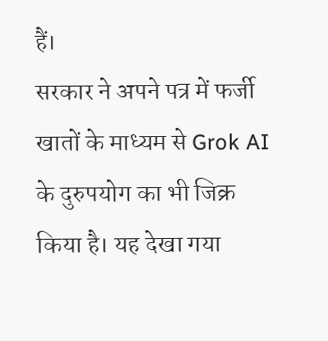हैं।
सरकार ने अपने पत्र में फर्जी खातों के माध्यम से Grok AI के दुरुपयोग का भी जिक्र किया है। यह देखा गया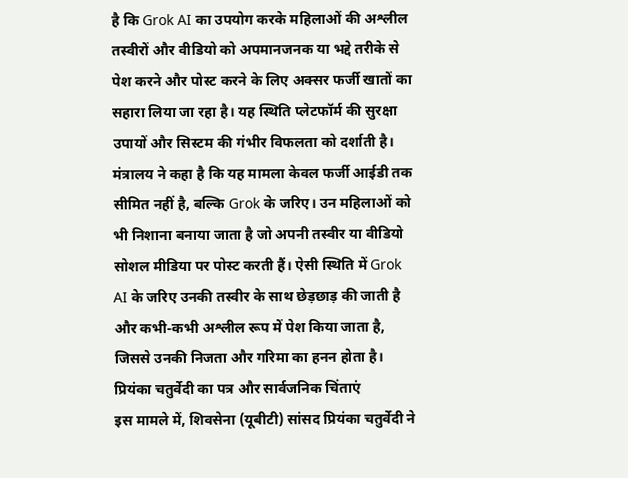है कि Grok AI का उपयोग करके महिलाओं की अश्लील तस्वीरों और वीडियो को अपमानजनक या भद्दे तरीके से पेश करने और पोस्ट करने के लिए अक्सर फर्जी खातों का सहारा लिया जा रहा है। यह स्थिति प्लेटफॉर्म की सुरक्षा उपायों और सिस्टम की गंभीर विफलता को दर्शाती है। मंत्रालय ने कहा है कि यह मामला केवल फर्जी आईडी तक सीमित नहीं है, बल्कि Grok के जरिए। उन महिलाओं को भी निशाना बनाया जाता है जो अपनी तस्वीर या वीडियो सोशल मीडिया पर पोस्ट करती हैं। ऐसी स्थिति में Grok AI के जरिए उनकी तस्वीर के साथ छेड़छाड़ की जाती है और कभी-कभी अश्लील रूप में पेश किया जाता है, जिससे उनकी निजता और गरिमा का हनन होता है।
प्रियंका चतुर्वेदी का पत्र और सार्वजनिक चिंताएं
इस मामले में, शिवसेना (यूबीटी) सांसद प्रियंका चतुर्वेदी ने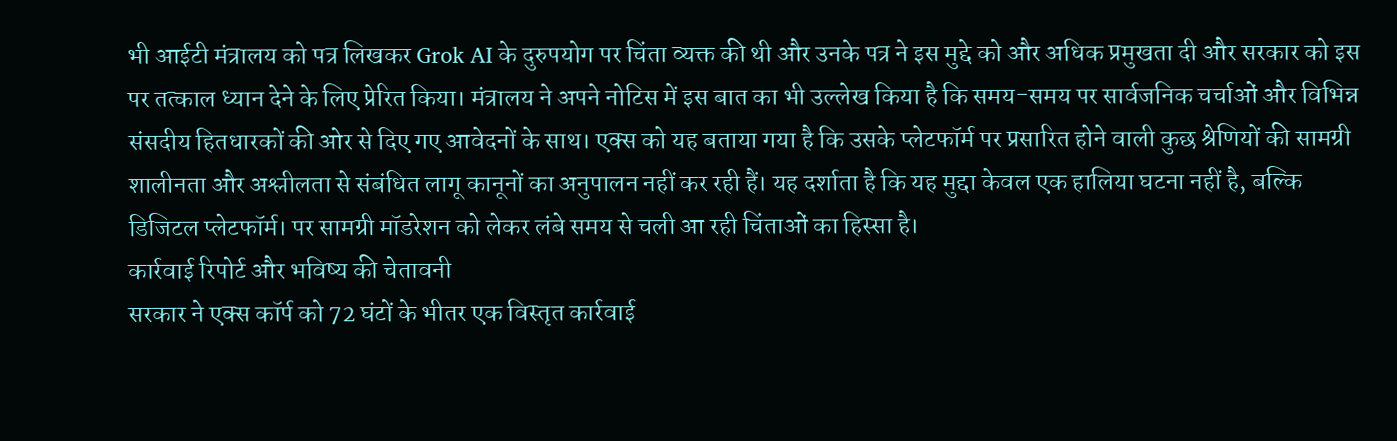भी आईटी मंत्रालय को पत्र लिखकर Grok AI के दुरुपयोग पर चिंता व्यक्त की थी और उनके पत्र ने इस मुद्दे को और अधिक प्रमुखता दी और सरकार को इस पर तत्काल ध्यान देने के लिए प्रेरित किया। मंत्रालय ने अपने नोटिस में इस बात का भी उल्लेख किया है कि समय-समय पर सार्वजनिक चर्चाओं और विभिन्न संसदीय हितधारकों की ओर से दिए गए आवेदनों के साथ। एक्स को यह बताया गया है कि उसके प्लेटफॉर्म पर प्रसारित होने वाली कुछ श्रेणियों की सामग्री शालीनता और अश्लीलता से संबंधित लागू कानूनों का अनुपालन नहीं कर रही हैं। यह दर्शाता है कि यह मुद्दा केवल एक हालिया घटना नहीं है, बल्कि डिजिटल प्लेटफॉर्म। पर सामग्री मॉडरेशन को लेकर लंबे समय से चली आ रही चिंताओं का हिस्सा है।
कार्रवाई रिपोर्ट और भविष्य की चेतावनी
सरकार ने एक्स कॉर्प को 72 घंटों के भीतर एक विस्तृत कार्रवाई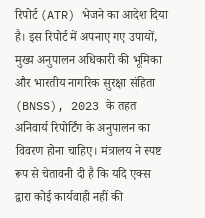रिपोर्ट (ATR) भेजने का आदेश दिया है। इस रिपोर्ट में अपनाए गए उपायों, मुख्य अनुपालन अधिकारी की भूमिका और भारतीय नागरिक सुरक्षा संहिता (BNSS), 2023 के तहत अनिवार्य रिपोर्टिंग के अनुपालन का विवरण होना चाहिए। मंत्रालय ने स्पष्ट रूप से चेतावनी दी है कि यदि एक्स द्वारा कोई कार्यवाही नहीं की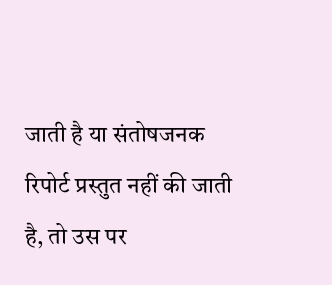जाती है या संतोषजनक रिपोर्ट प्रस्तुत नहीं की जाती है, तो उस पर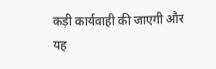कड़ी कार्यवाही की जाएगी और यह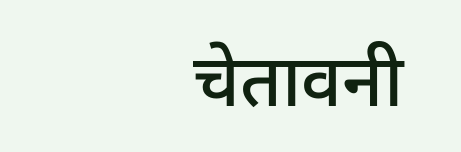चेतावनी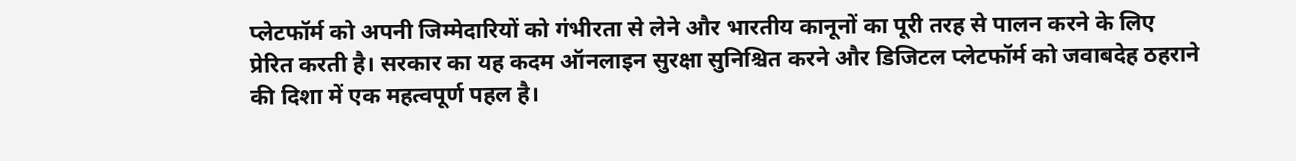प्लेटफॉर्म को अपनी जिम्मेदारियों को गंभीरता से लेने और भारतीय कानूनों का पूरी तरह से पालन करने के लिए प्रेरित करती है। सरकार का यह कदम ऑनलाइन सुरक्षा सुनिश्चित करने और डिजिटल प्लेटफॉर्म को जवाबदेह ठहराने की दिशा में एक महत्वपूर्ण पहल है।